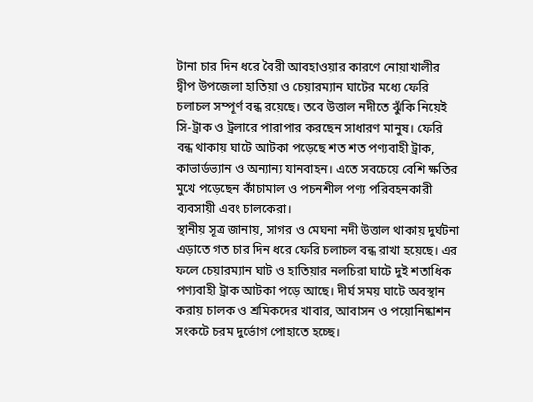টানা চার দিন ধরে বৈরী আবহাওয়ার কারণে নোয়াখালীর দ্বীপ উপজেলা হাতিয়া ও চেয়ারম্যান ঘাটের মধ্যে ফেরি চলাচল সম্পূর্ণ বন্ধ রয়েছে। তবে উত্তাল নদীতে ঝুঁকি নিয়েই সি-ট্রাক ও ট্রলারে পারাপার করছেন সাধারণ মানুষ। ফেরি বন্ধ থাকায় ঘাটে আটকা পড়েছে শত শত পণ্যবাহী ট্রাক, কাভার্ডভ্যান ও অন্যান্য যানবাহন। এতে সবচেয়ে বেশি ক্ষতির মুখে পড়েছেন কাঁচামাল ও পচনশীল পণ্য পরিবহনকারী ব্যবসায়ী এবং চালকেরা।
স্থানীয় সূত্র জানায়, সাগর ও মেঘনা নদী উত্তাল থাকায় দুর্ঘটনা এড়াতে গত চার দিন ধরে ফেরি চলাচল বন্ধ রাখা হয়েছে। এর ফলে চেয়ারম্যান ঘাট ও হাতিয়ার নলচিরা ঘাটে দুই শতাধিক পণ্যবাহী ট্রাক আটকা পড়ে আছে। দীর্ঘ সময় ঘাটে অবস্থান করায় চালক ও শ্রমিকদের খাবার, আবাসন ও পয়োনিষ্কাশন সংকটে চরম দুর্ভোগ পোহাতে হচ্ছে।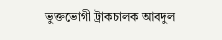ভুক্তভোগী ট্রাকচালক আবদুল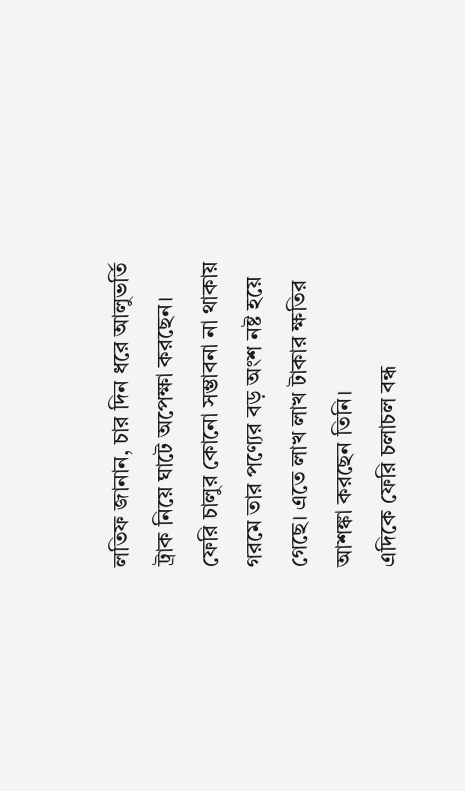লতিফ জানান, চার দিন ধরে আলুভর্তি ট্রাক নিয়ে ঘাটে অপেক্ষা করছেন। ফেরি চালুর কোনো সম্ভাবনা না থাকায় গরমে তার পণ্যের বড় অংশ নষ্ট হয়ে গেছে। এতে লাখ লাখ টাকার ক্ষতির আশঙ্কা করছেন তিনি।
এদিকে ফেরি চলাচল বন্ধ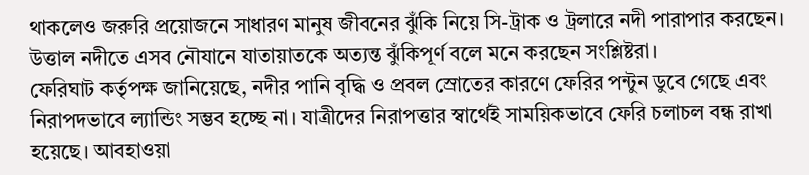থাকলেও জরুরি প্রয়োজনে সাধারণ মানুষ জীবনের ঝুঁকি নিয়ে সি-ট্রাক ও ট্রলারে নদী পারাপার করছেন। উত্তাল নদীতে এসব নৌযানে যাতায়াতকে অত্যন্ত ঝুঁকিপূর্ণ বলে মনে করছেন সংশ্লিষ্টরা।
ফেরিঘাট কর্তৃপক্ষ জানিয়েছে, নদীর পানি বৃদ্ধি ও প্রবল স্রোতের কারণে ফেরির পন্টুন ডুবে গেছে এবং নিরাপদভাবে ল্যান্ডিং সম্ভব হচ্ছে না। যাত্রীদের নিরাপত্তার স্বার্থেই সাময়িকভাবে ফেরি চলাচল বন্ধ রাখা হয়েছে। আবহাওয়া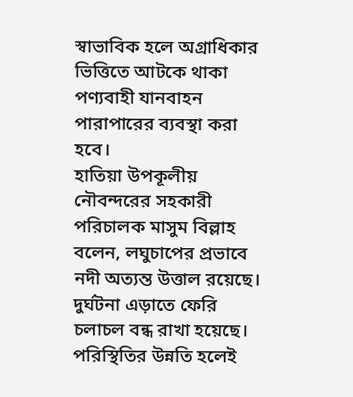স্বাভাবিক হলে অগ্রাধিকার ভিত্তিতে আটকে থাকা পণ্যবাহী যানবাহন পারাপারের ব্যবস্থা করা হবে।
হাতিয়া উপকূলীয় নৌবন্দরের সহকারী পরিচালক মাসুম বিল্লাহ বলেন, লঘুচাপের প্রভাবে নদী অত্যন্ত উত্তাল রয়েছে। দুর্ঘটনা এড়াতে ফেরি চলাচল বন্ধ রাখা হয়েছে। পরিস্থিতির উন্নতি হলেই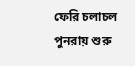ফেরি চলাচল পুনরায় শুরু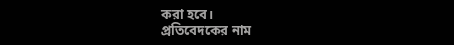করা হবে।
প্রতিবেদকের নাম